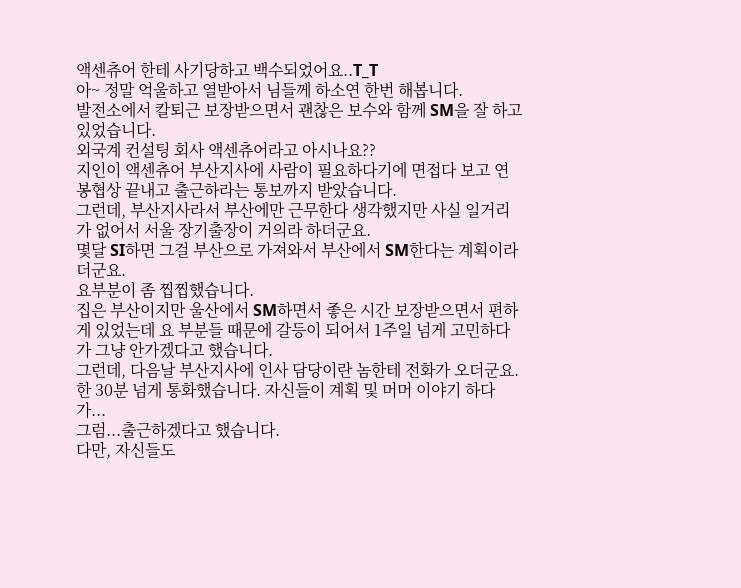액센츄어 한테 사기당하고 백수되었어요..T_T
아~ 정말 억울하고 열받아서 님들께 하소연 한번 해봅니다.
발전소에서 칼퇴근 보장받으면서 괜찮은 보수와 함께 SM을 잘 하고있었습니다.
외국계 컨설팅 회사 액센츄어라고 아시나요??
지인이 액센츄어 부산지사에 사람이 필요하다기에 면접다 보고 연봉협상 끝내고 출근하라는 통보까지 받았습니다.
그런데, 부산지사라서 부산에만 근무한다 생각했지만 사실 일거리가 없어서 서울 장기출장이 거의라 하더군요.
몇달 SI하면 그걸 부산으로 가져와서 부산에서 SM한다는 계획이라더군요.
요부분이 좀 찝찝했습니다.
집은 부산이지만 울산에서 SM하면서 좋은 시간 보장받으면서 편하게 있었는데 요 부분들 때문에 갈등이 되어서 1주일 넘게 고민하다가 그냥 안가겠다고 했습니다.
그런데, 다음날 부산지사에 인사 담당이란 놈한테 전화가 오더군요.
한 30분 넘게 통화했습니다. 자신들이 계획 및 머머 이야기 하다가...
그럼...출근하겠다고 했습니다.
다만, 자신들도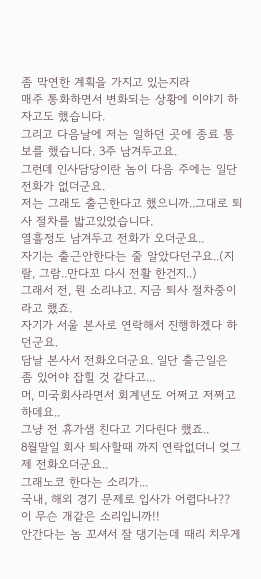좀 막연한 계획을 가지고 있는지라
매주 통화하면서 변화되는 상황에 이야기 하자고도 했습니다.
그리고 다음날에 저는 일하던 곳에 종료 통보를 했습니다. 3주 남겨두고요.
그런데 인사담당이란 놈이 다음 주에는 일단 전화가 없더군요.
저는 그래도 출근한다고 했으니까..그대로 퇴사 절차를 밟고있었습니다.
열흘정도 남겨두고 전화가 오더군요..
자기는 출근안한다는 줄 알았다던구요..(지랄, 그람..만다꼬 다시 전활 한건지..)
그래서 전, 뭔 소리냐고. 지금 퇴사 절차중이라고 했죠.
자기가 서울 본사로 연락해서 진행하겠다 하던군요.
담날 본사서 전화오더군요. 일단 출근일은 좀 있어야 잡힐 것 같다고...
머, 미국회사라면서 회계년도 어쩌고 저쩌고 하데요..
그냥 전 휴가샘 친다고 기다린다 했죠..
8월말일 회사 퇴사할때 까지 연락없더니 엊그제 전화오더군요..
그래노코 한다는 소리가...
국내, 해외 경기 문제로 입사가 어렵다나?? 이 무슨 개같은 소리입니까!!
안간다는 놈 꼬셔서 잘 댕기는데 때리 치우게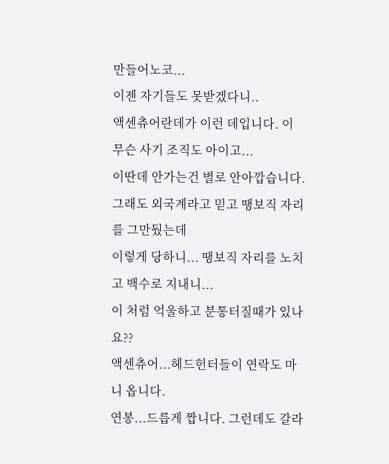만들어노코...
이젠 자기들도 못받겠다니..
액센츄어란데가 이런 데입니다. 이 무슨 사기 조직도 아이고...
이딴데 안가는건 별로 안아깝습니다. 그래도 외국계라고 믿고 땡보직 자리를 그만뒀는데
이렇게 당하니... 땡보직 자리를 노치고 백수로 지내니...
이 처럼 억울하고 분통터질때가 있나요??
액센츄어...헤드헌터들이 연락도 마니 옵니다.
연봉...드릅게 짭니다. 그런데도 갈라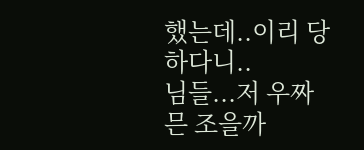했는데..이리 당하다니..
님들...저 우짜믄 조을까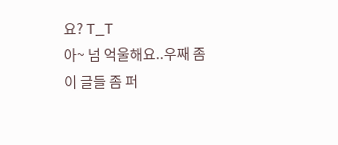요? T_T
아~ 넘 억울해요..우째 좀 이 글들 좀 퍼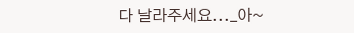다 날라주세요..._아~